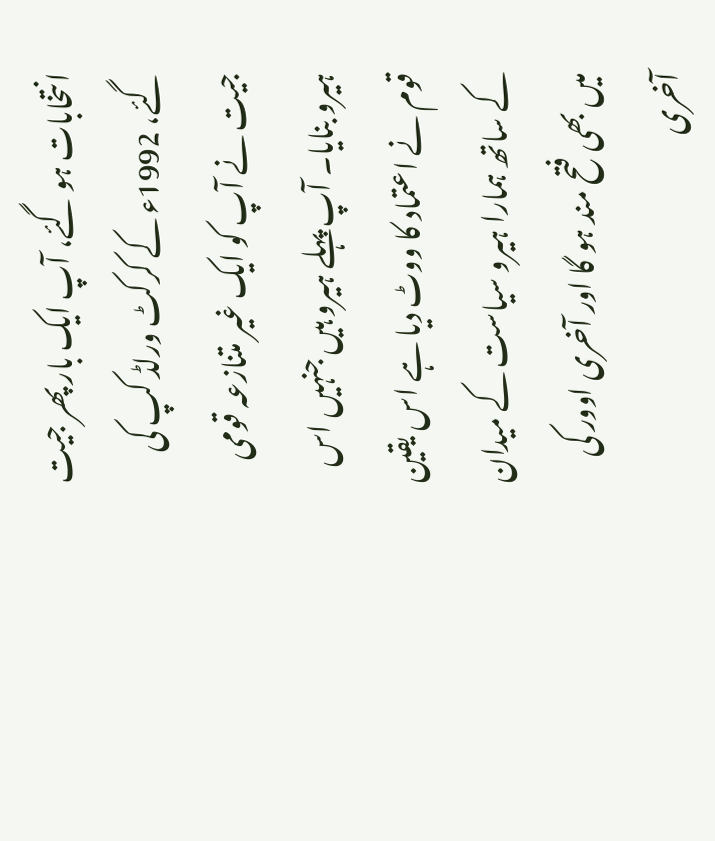انتخابات ہو گئے، آپ ایک بار پھر جیت گئے، 1992ء کے کرکٹ ورلڈ کپ کی جیت نے آپ کو ایک غیر متنازعہ قومی ہیرو بنایا۔ آپ پہلے ہیرو ہیں جنہیں اس قوم نے اعتماد کا ووٹ دیا ہے اس یقین کے ساتھ ہمارا ہیرو سیاست کے میدان میں بھی فتح مند ہو گا اور آخری اوور کی آخری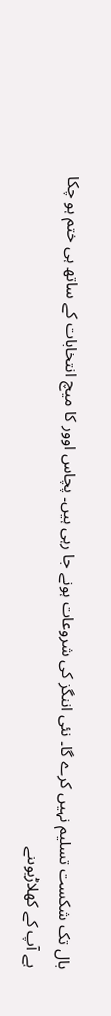بال تک شکست تسلیم نہیں کرے گا۔ نئی اننگز کی شروعات ہونے جا رہی ہیں۔ پچاس اوور کا میچ انتخابات کے ساتھ ہی ختم ہو چکا ہے آپ کے کھلاڑیوںنے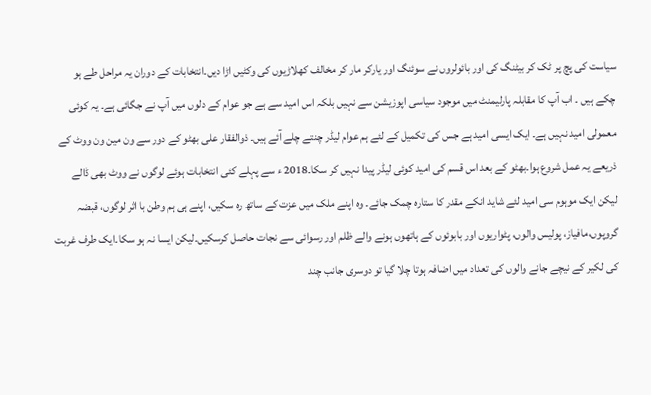سیاست کی پچ پر ٹک کر بیٹنگ کی اور بائولروں نے سوئنگ اور یارکر مار کر مخالف کھلاڑیوں کی وکٹیں اڑا دیں۔انتخابات کے دوران یہ مراحل طے ہو چکے ہیں ۔ اب آپ کا مقابلہ پارلیمنٹ میں موجود سیاسی اپوزیشن سے نہیں بلکہ اس امید سے ہے جو عوام کے دلوں میں آپ نے جگائی ہے۔ یہ کوئی معمولی امید نہیں ہے۔ ایک ایسی امید ہے جس کی تکمیل کے لئے ہم عوام لیڈر چنتے چلے آئے ہیں۔ ذوالفقار علی بھٹو کے دور سے ون مین ون ووٹ کے ذریعے یہ عمل شروع ہوا۔بھٹو کے بعد اس قسم کی امید کوئی لیڈر پیدا نہیں کر سکا۔2018 ء سے پہلے کئی انتخابات ہوئے لوگوں نے ووٹ بھی ڈالے لیکن ایک موہوم سی امید لئے شاید انکے مقدر کا ستارہ چمک جائے۔ وہ اپنے ملک میں عزت کے ساتھ رہ سکیں، اپنے ہی ہم وطن با اثر لوگوں، قبضہ گروپوں،مافیاز، پولیس والوں، پٹواریوں اور بابوئوں کے ہاتھوں ہونے والے ظلم اور رسوائی سے نجات حاصل کرسکیں۔لیکن ایسا نہ ہو سکا۔ایک طرف غربت کی لکیر کے نیچے جانے والوں کی تعداد میں اضافہ ہوتا چلا گیا تو دوسری جانب چند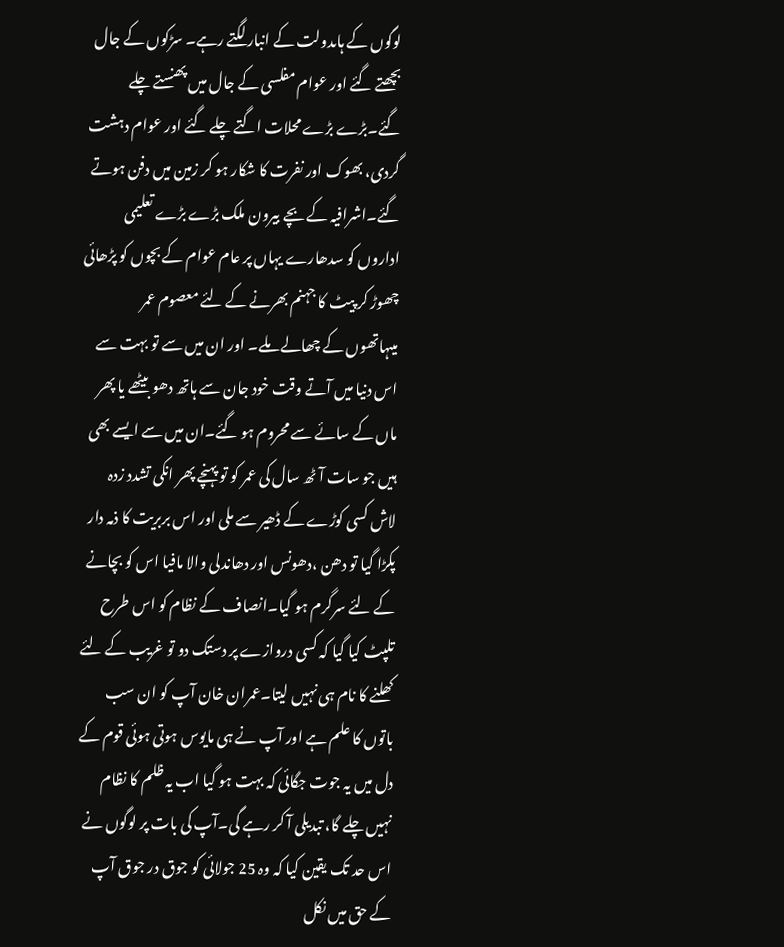لوگوں کے ہاںدولت کے انبار لگتے رہے۔ سڑکوں کے جال بچھتے گئے اور عوام مفلسی کے جال میں پھنستے چلے گئے۔بڑے بڑے محلات اگتے چلے گئے اور عوام دہشت گردی، بھوک اور نفرت کا شکار ہو کر زمین میں دفن ہوتے گئے۔اشرافیہ کے بچے بیرون ملک بڑے بڑے تعلیمی اداروں کو سدھارے یہاں پر عام عوام کے بچوں کو پڑھائی چھوڑ کر پیٹ کا جہنم بھرنے کے لئے معصوم عمر میںہاتھوں کے چھالے ملے۔ اور ان میں سے تو بہت سے اس دنیا میں آتے وقت خود جان سے ہاتھ دھو بیٹھے یا پھر ماں کے سائے سے محروم ہو گئے۔ان میں سے ایسے بھی ہیں جو سات آٹھ سال کی عمر کو تو پہنچے پھر انکی تشدد زدہ لاش کسی کوڑے کے ڈھیر سے ملی اور اس بربریت کا ذمہ دار پکڑا گیا تو دھن ،دھونس اور دھاندلی والا مافیا اس کو بچانے کے لئے سرگرم ہو گیا۔انصاف کے نظام کو اس طرح تلپٹ کیا گیا کہ کسی دروازے پر دستک دو تو غریب کے لئے کھلنے کا نام ہی نہیں لیتا۔عمران خان آپ کو ان سب باتوں کا علم ہے اور آپ نے ہی مایوس ہوتی ہوئی قوم کے دل میں یہ جوت جگائی کہ بہت ہو گیا اب یہ ظلم کا نظام نہیں چلے گا، تبدیلی آ کر رہے گی۔آپ کی بات پر لوگوں نے اس حد تک یقین کیا کہ وہ 25 جولائی کو جوق در جوق آپ کے حق میں نکل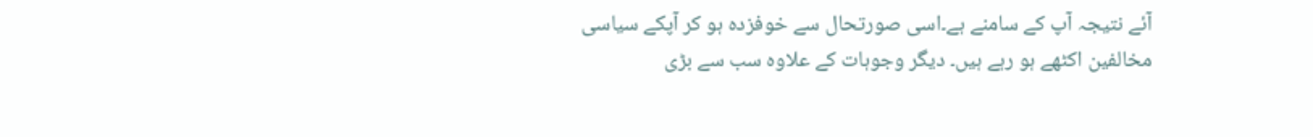آئے نتیجہ آپ کے سامنے ہے۔اسی صورتحال سے خوفزدہ ہو کر آپکے سیاسی مخالفین اکٹھے ہو رہے ہیں۔ دیگر وجوہات کے علاوہ سب سے بڑی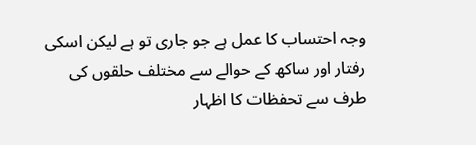وجہ احتساب کا عمل ہے جو جاری تو ہے لیکن اسکی رفتار اور ساکھ کے حوالے سے مختلف حلقوں کی طرف سے تحفظات کا اظہار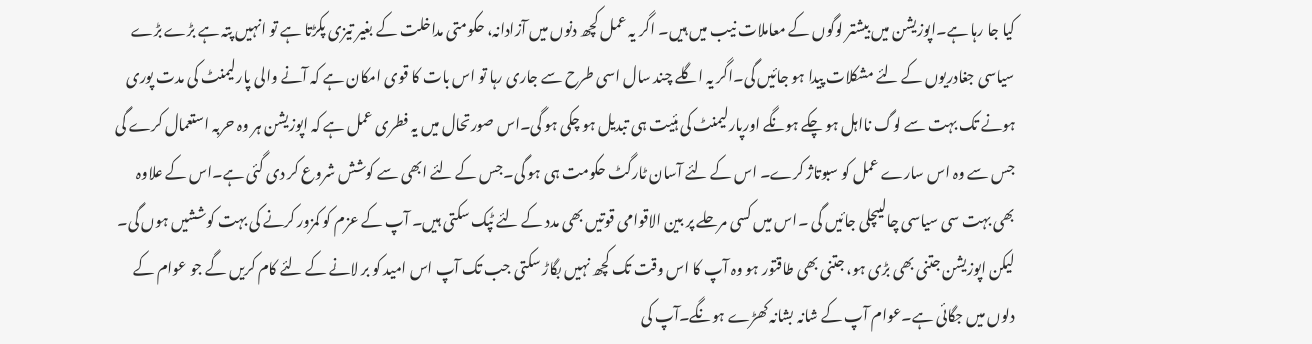کیا جا رہا ہے۔اپوزیشن میں بیشتر لوگوں کے معاملات نیب میں ہیں۔ اگر یہ عمل کچھ دنوں میں آزادانہ، حکومتی مداخلت کے بغیر تیزی پکڑتا ہے تو انہیں پتہ ہے بڑے بڑے سیاسی جغادریوں کے لئے مشکلات پیدا ہو جائیں گی۔اگر یہ اگلے چند سال اسی طرح سے جاری رہا تو اس بات کا قوی امکان ہے کہ آنے والی پارلیمنٹ کی مدت پوری ہونے تک بہت سے لوگ نااہل ہو چکے ہونگے اورپارلیمنٹ کی ہئیت ہی تبدیل ہو چکی ہو گی۔اس صورتحال میں یہ فطری عمل ہے کہ اپوزیشن ہر وہ حربہ استعمال کرے گی جس سے وہ اس سارے عمل کو سبوتاژ کرے۔ اس کے لئے آسان ٹارگٹ حکومت ہی ہو گی۔جس کے لئے ابھی سے کوشش شروع کر دی گئی ہے۔اس کے علاوہ بھی بہت سی سیاسی چالیںچلی جائیں گی ۔اس میں کسی مرحلے پر بین الاقوامی قوتیں بھی مدد کے لئے ٹپک سکتی ہیں۔ آپ کے عزم کو کمزور کرنے کی بہت کوششیں ہوں گی۔ لیکن اپوزیشن جتنی بھی بڑی ہو، جتنی بھی طاقتور ہو وہ آپ کا اس وقت تک کچھ نہیں بگاڑ سکتی جب تک آپ اس امید کو بر لانے کے لئے کام کریں گے جو عوام کے دلوں میں جگائی ہے۔عوام آپ کے شانہ بشانہ کھڑے ہونگے۔آپ کی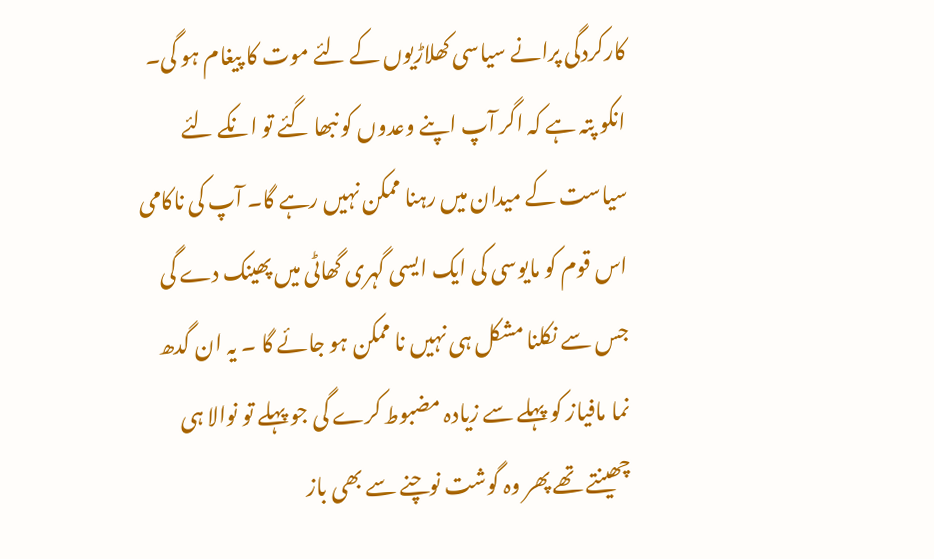کارکردگی پرانے سیاسی کھلاڑیوں کے لئے موت کا پیغام ہو گی۔ انکو پتہ ہے کہ اگر آپ اپنے وعدوں کو نبھا گئے تو انکے لئے سیاست کے میدان میں رہنا ممکن نہیں رہے گا۔ آپ کی ناکامی اس قوم کو مایوسی کی ایک ایسی گہری گھاٹی میں پھینک دے گی جس سے نکلنا مشکل ہی نہیں نا ممکن ہو جائے گا ۔ یہ ان گدھ نما مافیاز کو پہلے سے زیادہ مضبوط کرے گی جو پہلے تو نوالا ہی چھینتے تھے پھر وہ گوشت نوچنے سے بھی باز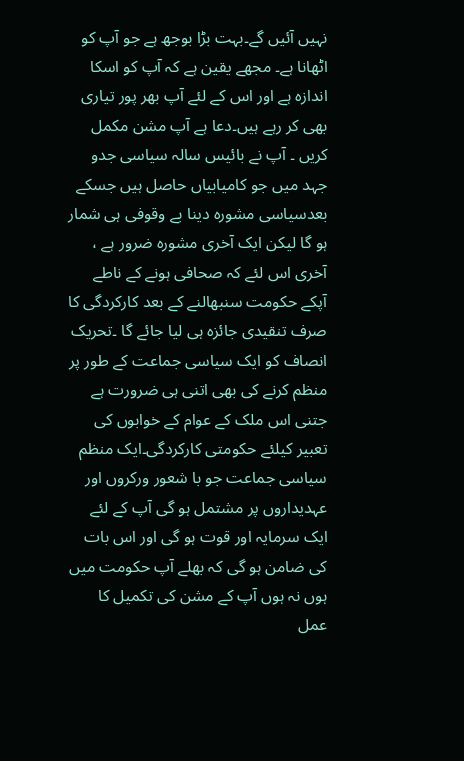نہیں آئیں گے۔بہت بڑا بوجھ ہے جو آپ کو اٹھانا ہے۔ مجھے یقین ہے کہ آپ کو اسکا اندازہ ہے اور اس کے لئے آپ بھر پور تیاری بھی کر رہے ہیں۔دعا ہے آپ مشن مکمل کریں ۔ آپ نے بائیس سالہ سیاسی جدو جہد میں جو کامیابیاں حاصل ہیں جسکے بعدسیاسی مشورہ دینا بے وقوفی ہی شمار ہو گا لیکن ایک آخری مشورہ ضرور ہے ، آخری اس لئے کہ صحافی ہونے کے ناطے آپکے حکومت سنبھالنے کے بعد کارکردگی کا صرف تنقیدی جائزہ ہی لیا جائے گا ۔تحریک انصاف کو ایک سیاسی جماعت کے طور پر منظم کرنے کی بھی اتنی ہی ضرورت ہے جتنی اس ملک کے عوام کے خوابوں کی تعبیر کیلئے حکومتی کارکردگی۔ایک منظم سیاسی جماعت جو با شعور ورکروں اور عہدیداروں پر مشتمل ہو گی آپ کے لئے ایک سرمایہ اور قوت ہو گی اور اس بات کی ضامن ہو گی کہ بھلے آپ حکومت میں ہوں نہ ہوں آپ کے مشن کی تکمیل کا عمل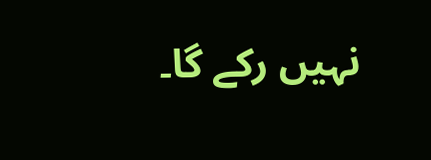نہیں رکے گا۔